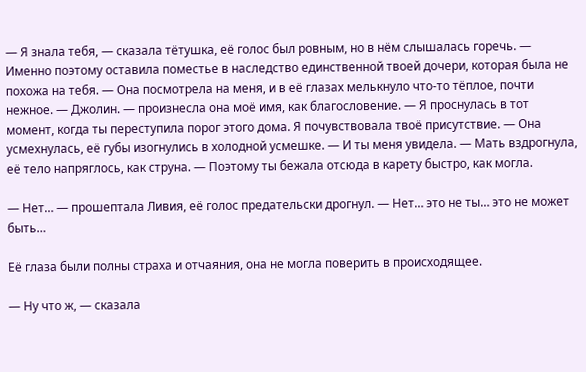— Я знала тебя, — сказала тётушка, её голос был ровным, но в нём слышалась горечь. — Именно поэтому оставила поместье в наследство единственной твоей дочери, которая была не похожа на тебя. — Она посмотрела на меня, и в её глазах мелькнуло что-то тёплое, почти нежное. — Джолин. — произнесла она моё имя, как благословение. — Я проснулась в тот момент, когда ты переступила порог этого дома. Я почувствовала твоё присутствие. — Она усмехнулась, её губы изогнулись в холодной усмешке. — И ты меня увидела. — Мать вздрогнула, её тело напряглось, как струна. — Поэтому ты бежала отсюда в карету быстро, как могла.

— Нет… — прошептала Ливия, её голос предательски дрогнул. — Нет… это не ты… это не может быть…

Её глаза были полны страха и отчаяния, она не могла поверить в происходящее.

— Ну что ж, — сказала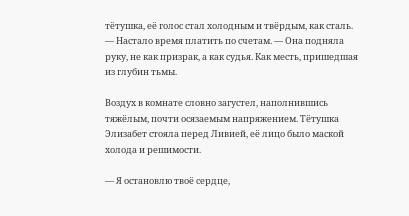тётушка, её голос стал холодным и твёрдым, как сталь. — Настало время платить по счетам. — Она подняла руку, не как призрак, а как судья. Как месть, пришедшая из глубин тьмы.

Воздух в комнате словно загустел, наполнившись тяжёлым, почти осязаемым напряжением. Тётушка Элизабет стояла перед Ливией, её лицо было маской холода и решимости.

— Я остановлю твоё сердце,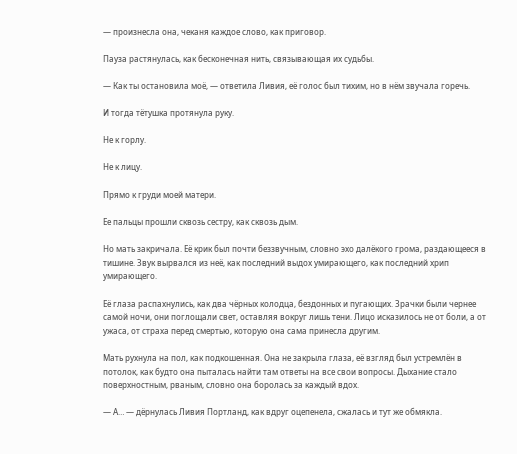— произнесла она, чеканя каждое слово, как приговор.

Пауза растянулась, как бесконечная нить, связывающая их судьбы.

— Как ты остановила моё, — ответила Ливия, её голос был тихим, но в нём звучала горечь.

И тогда тётушка протянула руку.

Не к горлу.

Не к лицу.

Прямо к груди моей матери.

Ее пальцы прошли сквозь сестру, как сквозь дым.

Но мать закричала. Её крик был почти беззвучным, словно эхо далёкого грома, раздающееся в тишине. Звук вырвался из неё, как последний выдох умирающего, как последний хрип умирающего.

Её глаза распахнулись, как два чёрных колодца, бездонных и пугающих. Зрачки были чернее самой ночи, они поглощали свет, оставляя вокруг лишь тени. Лицо исказилось не от боли, а от ужаса, от страха перед смертью, которую она сама принесла другим.

Мать рухнула на пол, как подкошенная. Она не закрыла глаза, её взгляд был устремлён в потолок, как будто она пыталась найти там ответы на все свои вопросы. Дыхание стало поверхностным, рваным, словно она боролась за каждый вдох.

— А… — дёрнулась Ливия Портланд, как вдруг оцепенела, сжалась и тут же обмякла.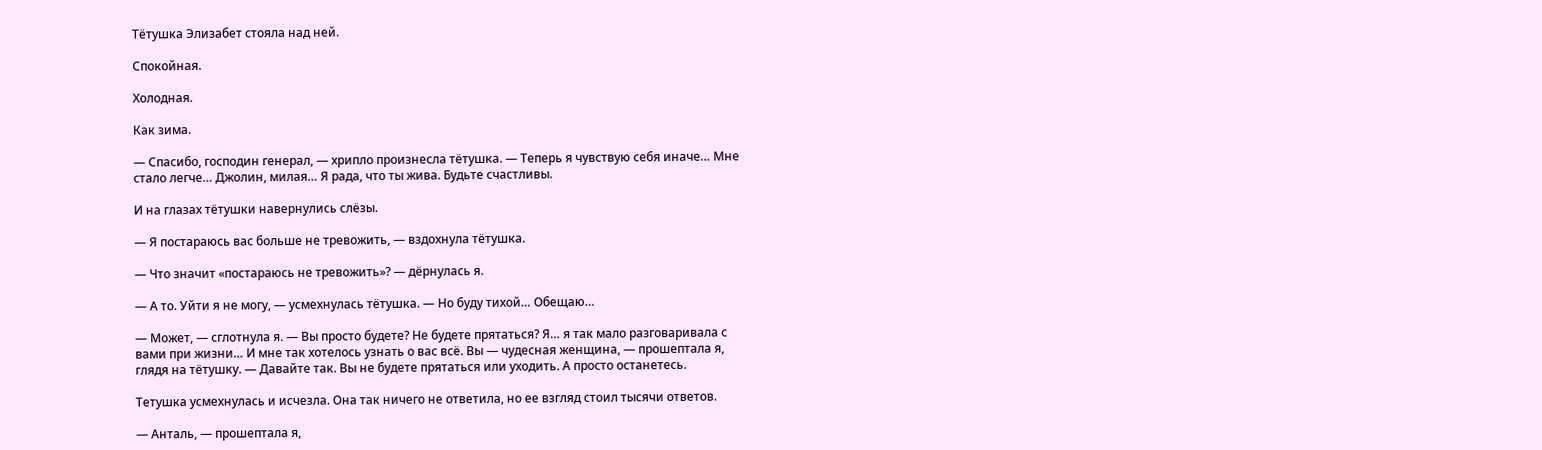Тётушка Элизабет стояла над ней.

Спокойная.

Холодная.

Как зима.

— Спасибо, господин генерал, — хрипло произнесла тётушка. — Теперь я чувствую себя иначе… Мне стало легче… Джолин, милая… Я рада, что ты жива. Будьте счастливы.

И на глазах тётушки навернулись слёзы.

— Я постараюсь вас больше не тревожить, — вздохнула тётушка.

— Что значит «постараюсь не тревожить»? — дёрнулась я.

— А то. Уйти я не могу, — усмехнулась тётушка. — Но буду тихой… Обещаю…

— Может, — сглотнула я. — Вы просто будете? Не будете прятаться? Я… я так мало разговаривала с вами при жизни… И мне так хотелось узнать о вас всё. Вы — чудесная женщина, — прошептала я, глядя на тётушку. — Давайте так. Вы не будете прятаться или уходить. А просто останетесь.

Тетушка усмехнулась и исчезла. Она так ничего не ответила, но ее взгляд стоил тысячи ответов.

— Анталь, — прошептала я,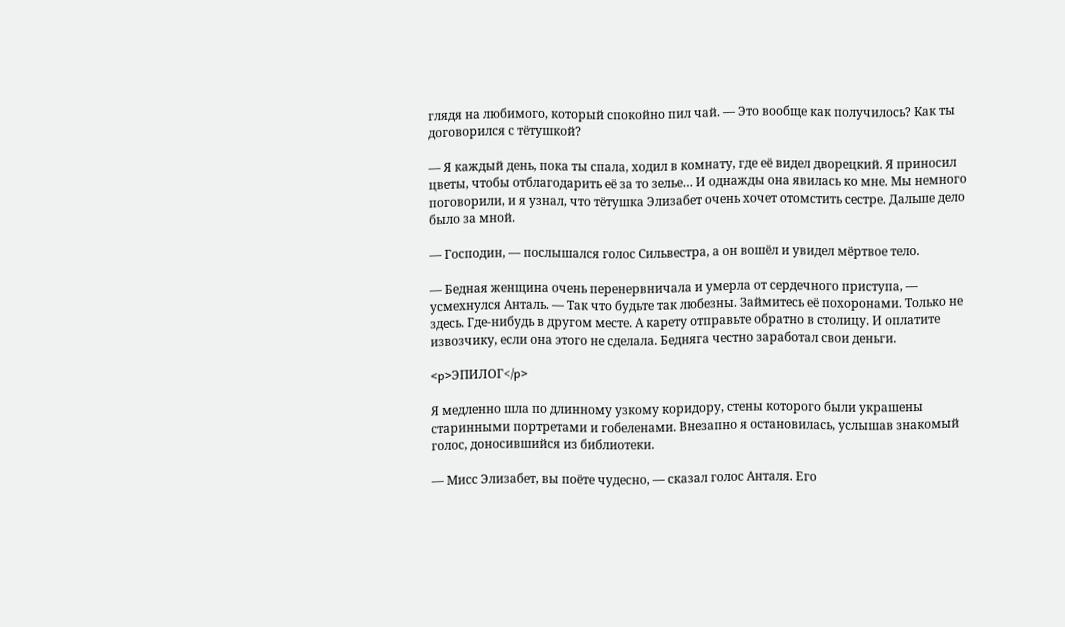глядя на любимого, который спокойно пил чай. — Это вообще как получилось? Как ты договорился с тётушкой?

— Я каждый день, пока ты спала, ходил в комнату, где её видел дворецкий. Я приносил цветы, чтобы отблагодарить её за то зелье… И однажды она явилась ко мне. Мы немного поговорили, и я узнал, что тётушка Элизабет очень хочет отомстить сестре. Дальше дело было за мной.

— Господин, — послышался голос Сильвестра, а он вошёл и увидел мёртвое тело.

— Бедная женщина очень перенервничала и умерла от сердечного приступа, — усмехнулся Анталь. — Так что будьте так любезны. Займитесь её похоронами. Только не здесь. Где-нибудь в другом месте. А карету отправьте обратно в столицу. И оплатите извозчику, если она этого не сделала. Бедняга честно заработал свои деньги.

<p>ЭПИЛОГ</p>

Я медленно шла по длинному узкому коридору, стены которого были украшены старинными портретами и гобеленами. Внезапно я остановилась, услышав знакомый голос, доносившийся из библиотеки.

— Мисс Элизабет, вы поёте чудесно, — сказал голос Анталя. Его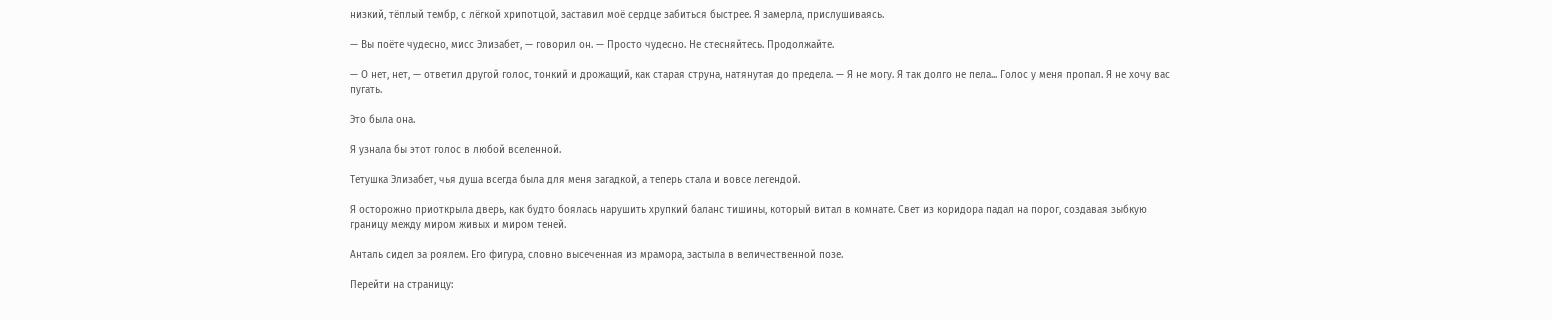низкий, тёплый тембр, с лёгкой хрипотцой, заставил моё сердце забиться быстрее. Я замерла, прислушиваясь.

— Вы поёте чудесно, мисс Элизабет, — говорил он. — Просто чудесно. Не стесняйтесь. Продолжайте.

— О нет, нет, — ответил другой голос, тонкий и дрожащий, как старая струна, натянутая до предела. — Я не могу. Я так долго не пела... Голос у меня пропал. Я не хочу вас пугать.

Это была она.

Я узнала бы этот голос в любой вселенной.

Тетушка Элизабет, чья душа всегда была для меня загадкой, а теперь стала и вовсе легендой.

Я осторожно приоткрыла дверь, как будто боялась нарушить хрупкий баланс тишины, который витал в комнате. Свет из коридора падал на порог, создавая зыбкую границу между миром живых и миром теней.

Анталь сидел за роялем. Его фигура, словно высеченная из мрамора, застыла в величественной позе.

Перейти на страницу: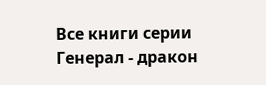Все книги серии Генерал - дракон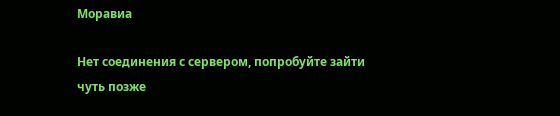Моравиа

Нет соединения с сервером, попробуйте зайти чуть позже